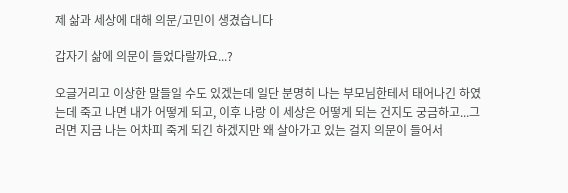제 삶과 세상에 대해 의문/고민이 생겼습니다

갑자기 삶에 의문이 들었다랄까요...?

오글거리고 이상한 말들일 수도 있겠는데 일단 분명히 나는 부모님한테서 태어나긴 하였는데 죽고 나면 내가 어떻게 되고, 이후 나랑 이 세상은 어떻게 되는 건지도 궁금하고...그러면 지금 나는 어차피 죽게 되긴 하겠지만 왜 살아가고 있는 걸지 의문이 들어서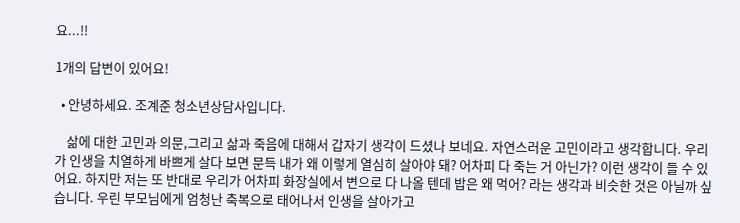요...!!

1개의 답변이 있어요!

  • 안녕하세요. 조계준 청소년상담사입니다.

    삶에 대한 고민과 의문,그리고 삶과 죽음에 대해서 갑자기 생각이 드셨나 보네요. 자연스러운 고민이라고 생각합니다. 우리가 인생을 치열하게 바쁘게 살다 보면 문득 내가 왜 이렇게 열심히 살아야 돼? 어차피 다 죽는 거 아닌가? 이런 생각이 들 수 있어요. 하지만 저는 또 반대로 우리가 어차피 화장실에서 변으로 다 나올 텐데 밥은 왜 먹어? 라는 생각과 비슷한 것은 아닐까 싶습니다. 우린 부모님에게 엄청난 축복으로 태어나서 인생을 살아가고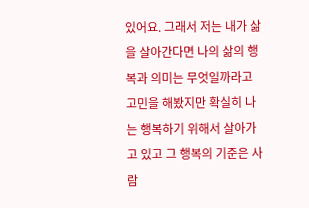있어요. 그래서 저는 내가 삶을 살아간다면 나의 삶의 행복과 의미는 무엇일까라고 고민을 해봤지만 확실히 나는 행복하기 위해서 살아가고 있고 그 행복의 기준은 사람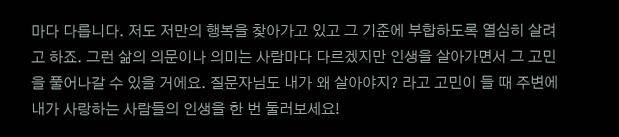마다 다릅니다. 저도 저만의 행복을 찾아가고 있고 그 기준에 부합하도록 열심히 살려고 하죠. 그런 삶의 의문이나 의미는 사람마다 다르겠지만 인생을 살아가면서 그 고민을 풀어나갈 수 있을 거에요. 질문자님도 내가 왜 살아야지? 라고 고민이 들 때 주변에 내가 사랑하는 사람들의 인생을 한 번 둘러보세요!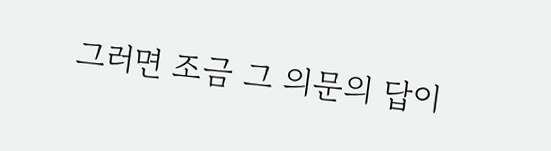그러면 조금 그 의문의 답이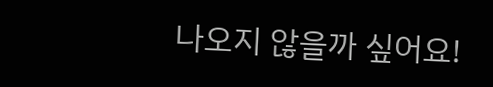나오지 않을까 싶어요!